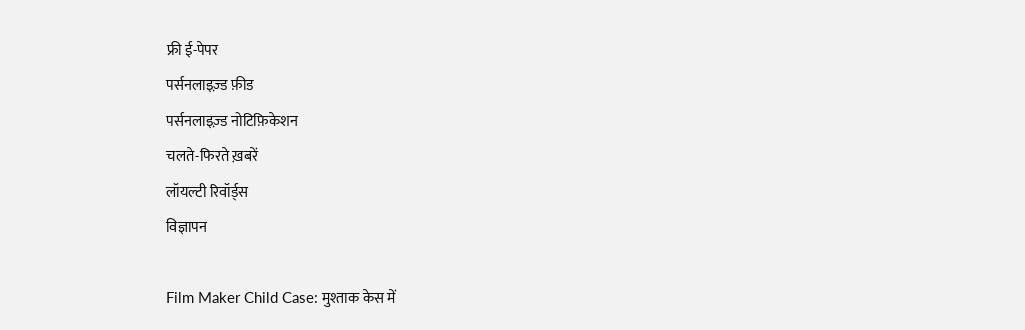फ्री ई-पेपर
पर्सनलाइज़्ड फ़ीड
पर्सनलाइज़्ड नोटिफ़िकेशन
चलते-फिरते ख़बरें
लॉयल्टी रिवॉर्ड्स
विज्ञापन

Film Maker Child Case: मुश्ताक केस में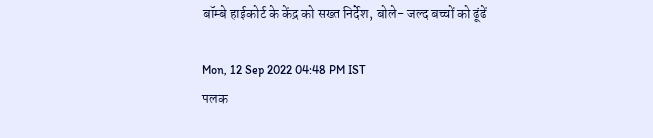बॉम्बे हाईकोर्ट के केंद्र को सख्त निर्देश, बोले- जल्द बच्चों को ढूंढें

Mon, 12 Sep 2022 04:48 PM IST
पलक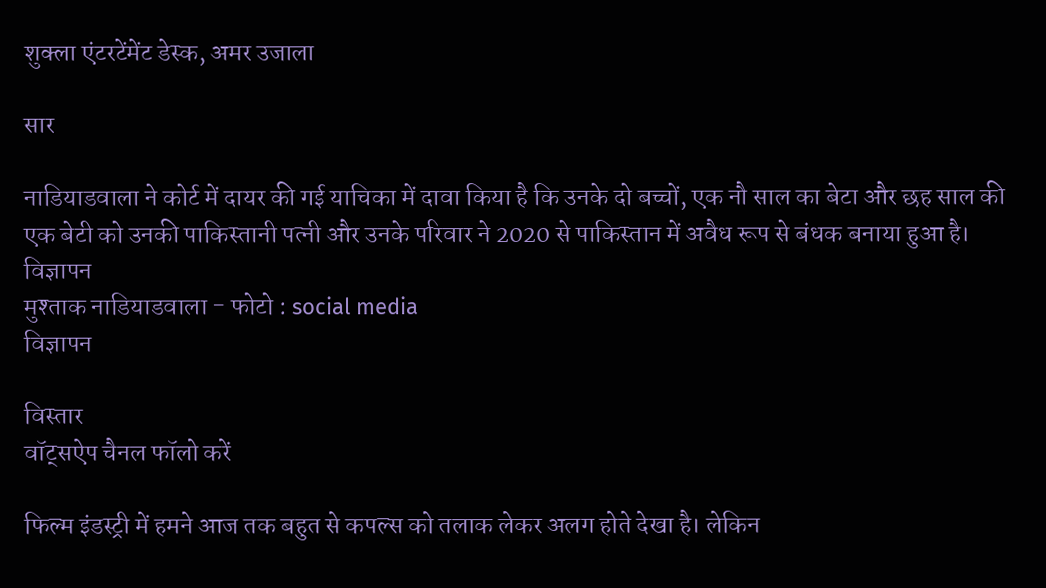शुक्ला एंटरटेंमेंट डेस्क, अमर उजाला

सार

नाडियाडवाला ने कोर्ट में दायर की गई याचिका में दावा किया है कि उनके दो बच्चों, एक नौ साल का बेटा और छह साल की एक बेटी को उनकी पाकिस्तानी पत्नी और उनके परिवार ने 2020 से पाकिस्तान में अवैध रूप से बंधक बनाया हुआ है।
विज्ञापन
मुश्ताक नाडियाडवाला - फोटो : social media
विज्ञापन

विस्तार
वॉट्सऐप चैनल फॉलो करें

फिल्म इंडस्ट्री में हमने आज तक बहुत से कपल्स को तलाक लेकर अलग होते देखा है। लेकिन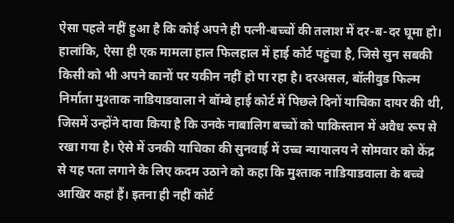ऐसा पहले नहीं हुआ है कि कोई अपने ही पत्नी-बच्चों की तलाश में दर-ब-दर घूमा हो। हालांकि, ऐसा ही एक मामला हाल फिलहाल में हाई कोर्ट पहुंचा है, जिसे सुन सबकी किसी को भी अपने कानों पर यकीन नहीं हो पा रहा है। दरअसल, बॉलीवुड फिल्म निर्माता मुश्ताक नाडियाडवाला ने बॉम्बे हाई कोर्ट में पिछले दिनों याचिका दायर की थी, जिसमें उन्होंने दावा किया है कि उनके नाबालिग बच्चों को पाकिस्तान में अवैध रूप से रखा गया है। ऐसे में उनकी याचिका की सुनवाई में उच्च न्यायालय ने सोमवार को केंद्र से यह पता लगाने के लिए कदम उठाने को कहा कि मुश्ताक नाडियाडवाला के बच्चे आखिर कहां हैं। इतना ही नहीं कोर्ट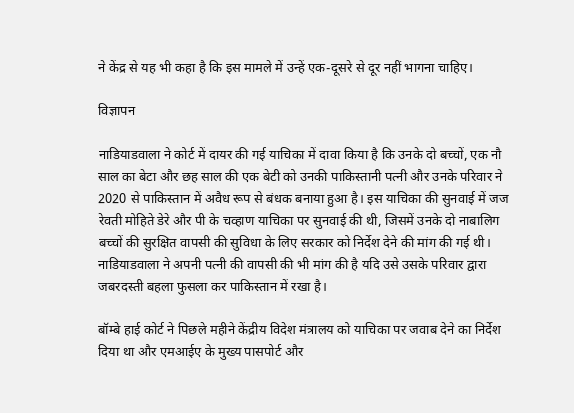ने केंद्र से यह भी कहा है कि इस मामले में उन्हें एक-दूसरे से दूर नहीं भागना चाहिए।

विज्ञापन

नाडियाडवाला ने कोर्ट में दायर की गई याचिका में दावा किया है कि उनके दो बच्चों, एक नौ साल का बेटा और छह साल की एक बेटी को उनकी पाकिस्तानी पत्नी और उनके परिवार ने 2020 से पाकिस्तान में अवैध रूप से बंधक बनाया हुआ है। इस याचिका की सुनवाई में जज रेवती मोहिते डेरे और पी के चव्हाण याचिका पर सुनवाई की थी, जिसमें उनके दो नाबालिग बच्चों की सुरक्षित वापसी की सुविधा के लिए सरकार को निर्देश देने की मांग की गई थी। नाडियाडवाला ने अपनी पत्नी की वापसी की भी मांग की है यदि उसे उसके परिवार द्वारा जबरदस्ती बहला फुसला कर पाकिस्तान में रखा है।

बॉम्बे हाई कोर्ट ने पिछले महीने केंद्रीय विदेश मंत्रालय को याचिका पर जवाब देने का निर्देश दिया था और एमआईए के मुख्य पासपोर्ट और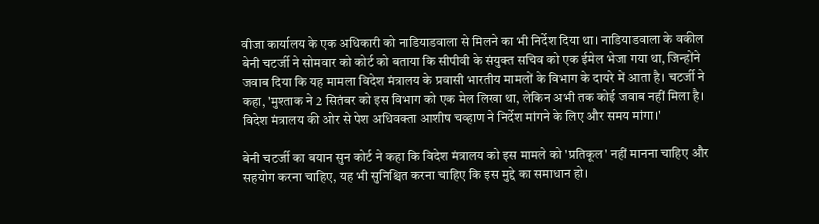वीजा कार्यालय के एक अधिकारी को नाडियाडवाला से मिलने का भी निर्देश दिया था। नाडियाडवाला के वकील बेनी चटर्जी ने सोमवार को कोर्ट को बताया कि सीपीवी के संयुक्त सचिव को एक ईमेल भेजा गया था, जिन्होंने जवाब दिया कि यह मामला विदेश मंत्रालय के प्रवासी भारतीय मामलों के विभाग के दायरे में आता है। चटर्जी ने कहा, 'मुश्ताक ने 2 सितंबर को इस विभाग को एक मेल लिखा था, लेकिन अभी तक कोई जवाब नहीं मिला है। विदेश मंत्रालय की ओर से पेश अधिवक्ता आशीष चव्हाण ने निर्देश मांगने के लिए और समय मांगा।'

बेनी चटर्जी का बयान सुन कोर्ट ने कहा कि विदेश मंत्रालय को इस मामले को 'प्रतिकूल' नहीं मानना चाहिए और सहयोग करना चाहिए, यह भी सुनिश्चित करना चाहिए कि इस मुद्दे का समाधान हो।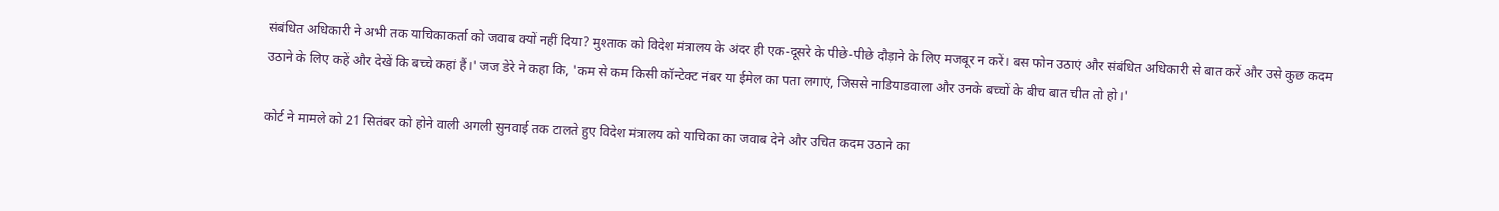संबंधित अधिकारी ने अभी तक याचिकाकर्ता को जवाब क्यों नहीं दिया? मुश्ताक को विदेश मंत्रालय के अंदर ही एक-दूसरे के पीछे-पीछे दौड़ाने के लिए मजबूर न करें। बस फोन उठाएं और संबंधित अधिकारी से बात करें और उसे कुछ कदम उठाने के लिए कहें और देखें कि बच्चे कहां हैं।' जज डेरे ने कहा कि, 'कम से कम किसी कॉन्टेक्ट नंबर या ईमेल का पता लगाएं, जिससे नाडियाडवाला और उनके बच्चों के बीच बात चीत तो हो।'

कोर्ट ने मामले को 21 सितंबर को होने वाली अगली सुनवाई तक टालते हुए विदेश मंत्रालय को याचिका का जवाब देने और उचित कदम उठाने का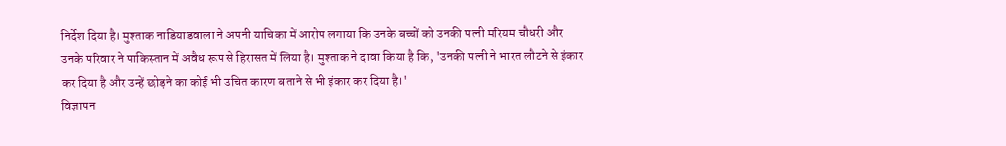निर्देश दिया है। मुश्ताक नाडियाडवाला ने अपनी याचिका में आरोप लगाया कि उनके बच्चों को उनकी पत्नी मरियम चौधरी और उनके परिवार ने पाकिस्तान में अवैध रूप से हिरासत में लिया है। मुश्ताक ने दावा किया है कि, 'उनकी पत्नी ने भारत लौटने से इंकार कर दिया है और उन्हें छोड़ने का कोई भी उचित कारण बताने से भी इंकार कर दिया है।'
विज्ञापन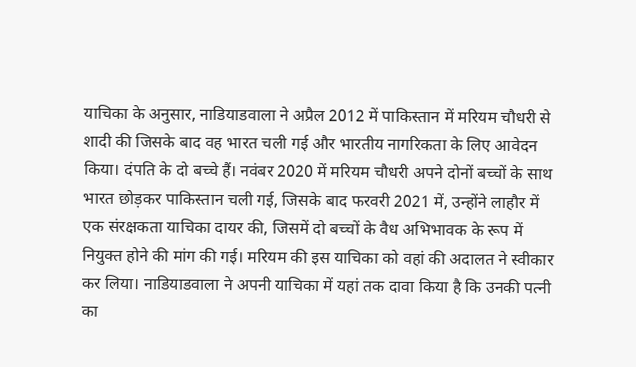याचिका के अनुसार, नाडियाडवाला ने अप्रैल 2012 में पाकिस्तान में मरियम चौधरी से शादी की जिसके बाद वह भारत चली गई और भारतीय नागरिकता के लिए आवेदन किया। दंपति के दो बच्चे हैं। नवंबर 2020 में मरियम चौधरी अपने दोनों बच्चों के साथ भारत छोड़कर पाकिस्तान चली गई, जिसके बाद फरवरी 2021 में, उन्होंने लाहौर में एक संरक्षकता याचिका दायर की, जिसमें दो बच्चों के वैध अभिभावक के रूप में नियुक्त होने की मांग की गई। मरियम की इस याचिका को वहां की अदालत ने स्वीकार कर लिया। नाडियाडवाला ने अपनी याचिका में यहां तक दावा किया है कि उनकी पत्नी का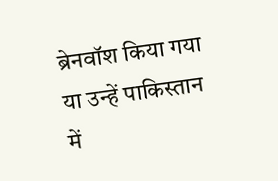ब्रेनवॉश किया गया या उन्हें पाकिस्तान में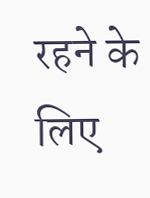रहने के लिए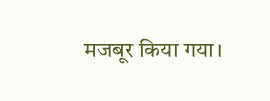मजबूर किया गया।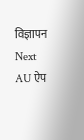विज्ञापन
Next
AU ऐप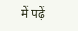में पढ़ें